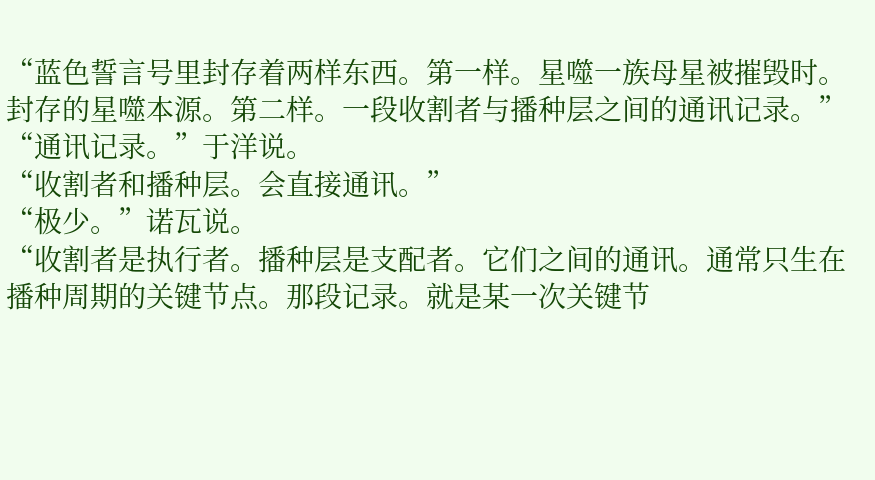“蓝色誓言号里封存着两样东西。第一样。星噬一族母星被摧毁时。封存的星噬本源。第二样。一段收割者与播种层之间的通讯记录。”
“通讯记录。”于洋说。
“收割者和播种层。会直接通讯。”
“极少。”诺瓦说。
“收割者是执行者。播种层是支配者。它们之间的通讯。通常只生在播种周期的关键节点。那段记录。就是某一次关键节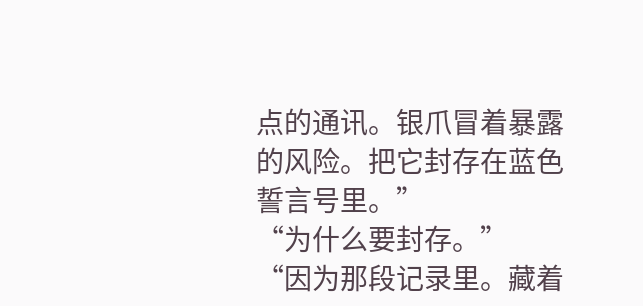点的通讯。银爪冒着暴露的风险。把它封存在蓝色誓言号里。”
“为什么要封存。”
“因为那段记录里。藏着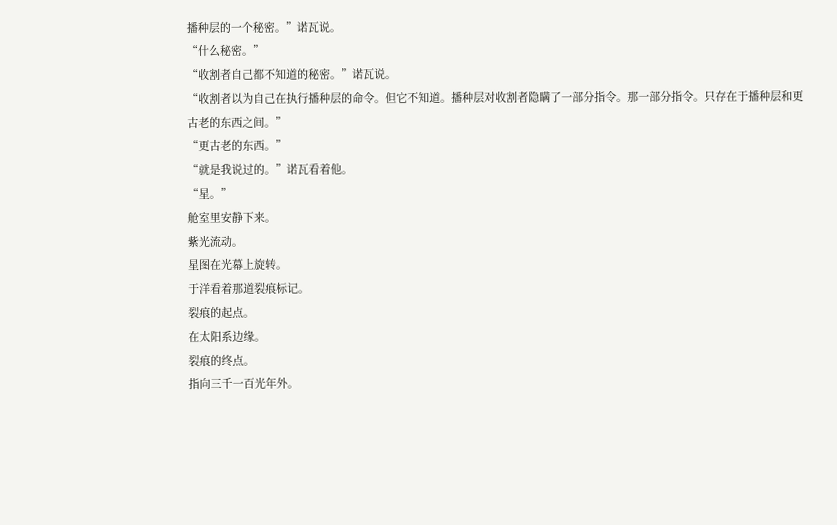播种层的一个秘密。”诺瓦说。
“什么秘密。”
“收割者自己都不知道的秘密。”诺瓦说。
“收割者以为自己在执行播种层的命令。但它不知道。播种层对收割者隐瞒了一部分指令。那一部分指令。只存在于播种层和更古老的东西之间。”
“更古老的东西。”
“就是我说过的。”诺瓦看着他。
“星。”
舱室里安静下来。
紫光流动。
星图在光幕上旋转。
于洋看着那道裂痕标记。
裂痕的起点。
在太阳系边缘。
裂痕的终点。
指向三千一百光年外。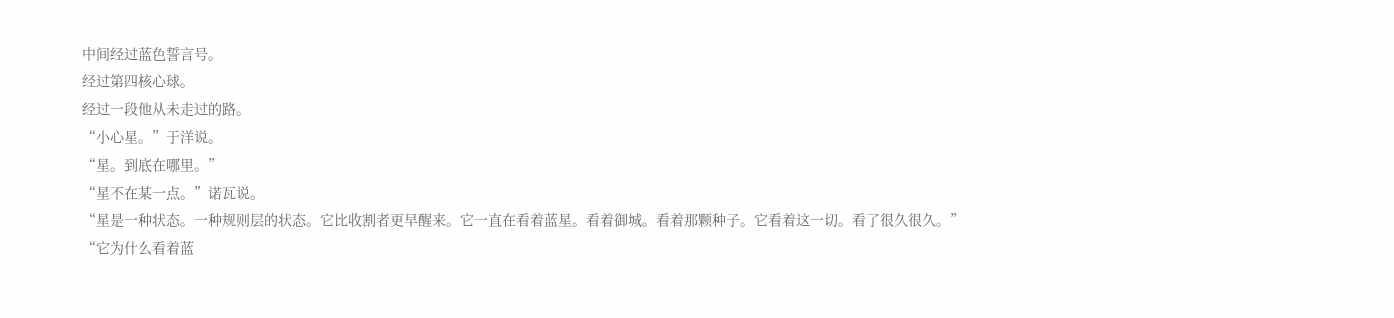中间经过蓝色誓言号。
经过第四核心球。
经过一段他从未走过的路。
“小心星。”于洋说。
“星。到底在哪里。”
“星不在某一点。”诺瓦说。
“星是一种状态。一种规则层的状态。它比收割者更早醒来。它一直在看着蓝星。看着御城。看着那颗种子。它看着这一切。看了很久很久。”
“它为什么看着蓝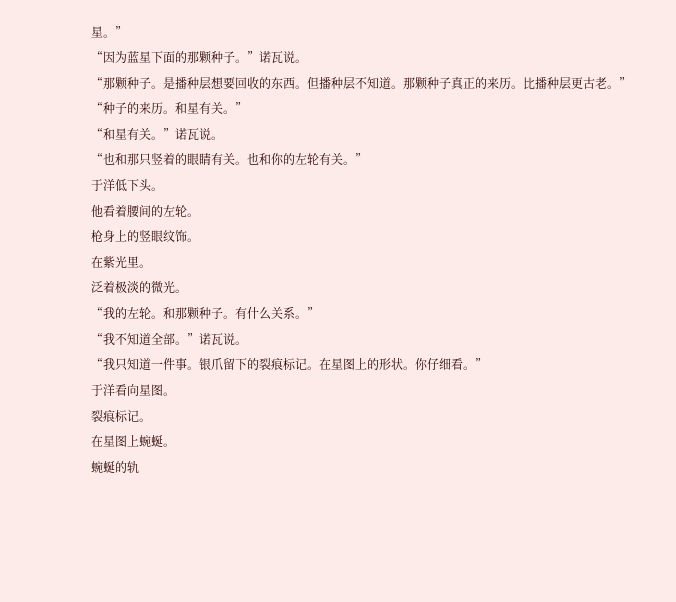星。”
“因为蓝星下面的那颗种子。”诺瓦说。
“那颗种子。是播种层想要回收的东西。但播种层不知道。那颗种子真正的来历。比播种层更古老。”
“种子的来历。和星有关。”
“和星有关。”诺瓦说。
“也和那只竖着的眼睛有关。也和你的左轮有关。”
于洋低下头。
他看着腰间的左轮。
枪身上的竖眼纹饰。
在紫光里。
泛着极淡的微光。
“我的左轮。和那颗种子。有什么关系。”
“我不知道全部。”诺瓦说。
“我只知道一件事。银爪留下的裂痕标记。在星图上的形状。你仔细看。”
于洋看向星图。
裂痕标记。
在星图上蜿蜒。
蜿蜒的轨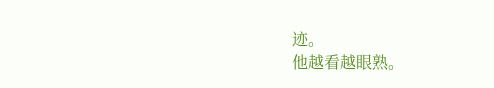迹。
他越看越眼熟。